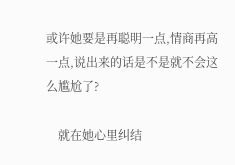或许她要是再聪明一点,情商再高一点,说出来的话是不是就不会这么尴尬了?

    就在她心里纠结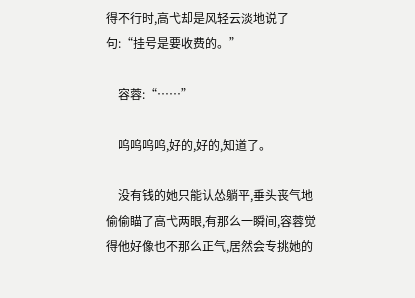得不行时,高弋却是风轻云淡地说了句:“挂号是要收费的。”

    容蓉:“……”

    呜呜呜呜,好的,好的,知道了。

    没有钱的她只能认怂躺平,垂头丧气地偷偷瞄了高弋两眼,有那么一瞬间,容蓉觉得他好像也不那么正气,居然会专挑她的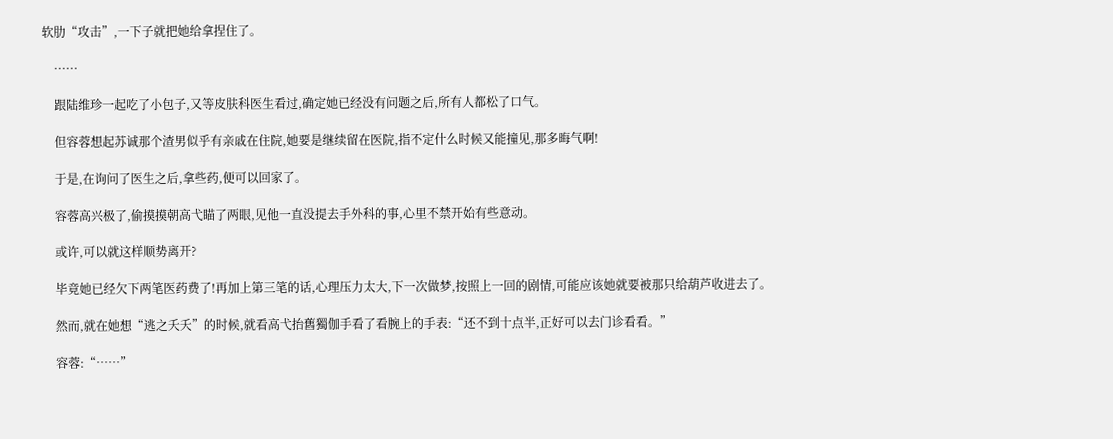软肋“攻击”,一下子就把她给拿捏住了。

    ······

    跟陆维珍一起吃了小包子,又等皮肤科医生看过,确定她已经没有问题之后,所有人都松了口气。

    但容蓉想起苏诚那个渣男似乎有亲戚在住院,她要是继续留在医院,指不定什么时候又能撞见,那多晦气啊!

    于是,在询问了医生之后,拿些药,便可以回家了。

    容蓉高兴极了,偷摸摸朝高弋瞄了两眼,见他一直没提去手外科的事,心里不禁开始有些意动。

    或许,可以就这样顺势离开?

    毕竟她已经欠下两笔医药费了!再加上第三笔的话,心理压力太大,下一次做梦,按照上一回的剧情,可能应该她就要被那只给葫芦收进去了。

    然而,就在她想“逃之夭夭”的时候,就看高弋抬舊獨伽手看了看腕上的手表:“还不到十点半,正好可以去门诊看看。”

    容蓉:“……”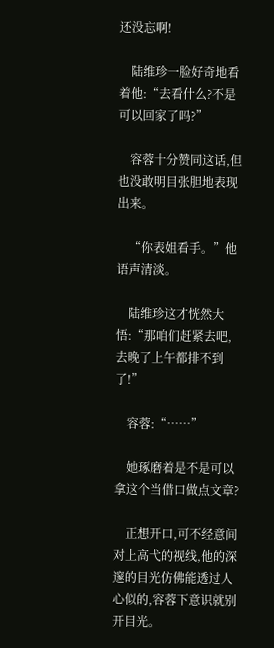还没忘啊!

    陆维珍一脸好奇地看着他:“去看什么?不是可以回家了吗?”

    容蓉十分赞同这话,但也没敢明目张胆地表现出来。

    “你表姐看手。”他语声清淡。

    陆维珍这才恍然大悟:“那咱们赶紧去吧,去晚了上午都排不到了!”

    容蓉:“……”

    她琢磨着是不是可以拿这个当借口做点文章?

    正想开口,可不经意间对上高弋的视线,他的深邃的目光仿佛能透过人心似的,容蓉下意识就别开目光。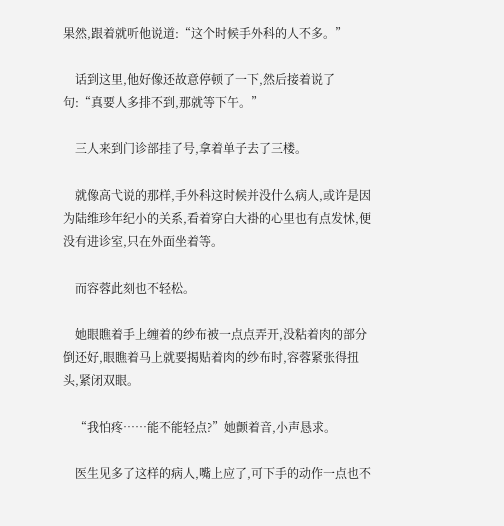果然,跟着就听他说道:“这个时候手外科的人不多。”

    话到这里,他好像还故意停顿了一下,然后接着说了句:“真要人多排不到,那就等下午。”

    三人来到门诊部挂了号,拿着单子去了三楼。

    就像高弋说的那样,手外科这时候并没什么病人,或许是因为陆维珍年纪小的关系,看着穿白大褂的心里也有点发怵,便没有进诊室,只在外面坐着等。

    而容蓉此刻也不轻松。

    她眼瞧着手上缠着的纱布被一点点弄开,没粘着肉的部分倒还好,眼瞧着马上就要揭贴着肉的纱布时,容蓉紧张得扭头,紧闭双眼。

    “我怕疼……能不能轻点?”她颤着音,小声恳求。

    医生见多了这样的病人,嘴上应了,可下手的动作一点也不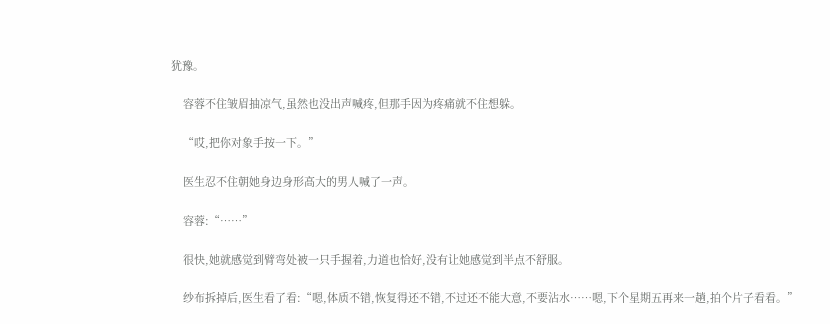犹豫。

    容蓉不住皱眉抽凉气,虽然也没出声喊疼,但那手因为疼痛就不住想躲。

    “哎,把你对象手按一下。”

    医生忍不住朝她身边身形高大的男人喊了一声。

    容蓉:“……”

    很快,她就感觉到臂弯处被一只手握着,力道也恰好,没有让她感觉到半点不舒服。

    纱布拆掉后,医生看了看:“嗯,体质不错,恢复得还不错,不过还不能大意,不要沾水……嗯,下个星期五再来一趟,拍个片子看看。”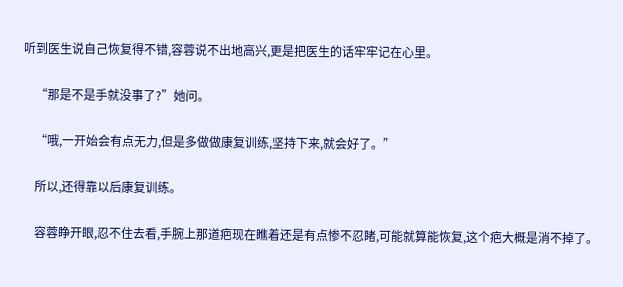听到医生说自己恢复得不错,容蓉说不出地高兴,更是把医生的话牢牢记在心里。

    “那是不是手就没事了?”她问。

    “哦,一开始会有点无力,但是多做做康复训练,坚持下来,就会好了。”

    所以,还得靠以后康复训练。

    容蓉睁开眼,忍不住去看,手腕上那道疤现在瞧着还是有点惨不忍睹,可能就算能恢复,这个疤大概是消不掉了。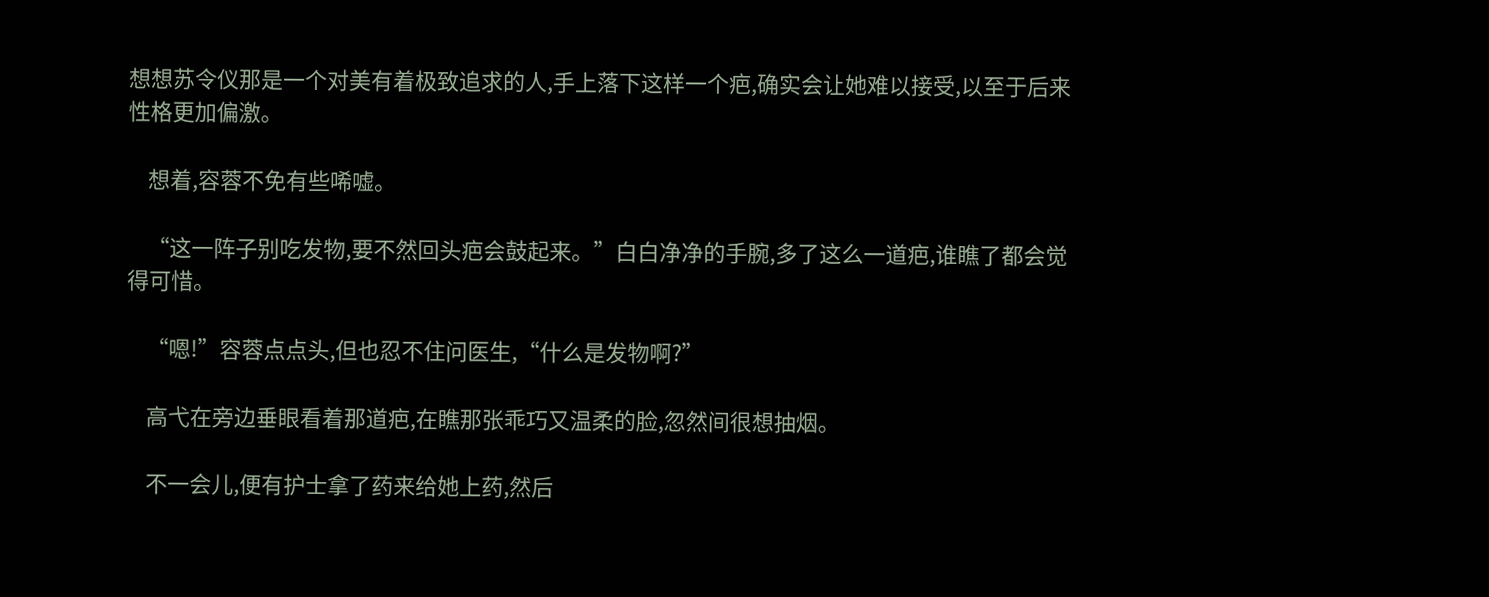想想苏令仪那是一个对美有着极致追求的人,手上落下这样一个疤,确实会让她难以接受,以至于后来性格更加偏激。

    想着,容蓉不免有些唏嘘。

    “这一阵子别吃发物,要不然回头疤会鼓起来。”白白净净的手腕,多了这么一道疤,谁瞧了都会觉得可惜。

    “嗯!”容蓉点点头,但也忍不住问医生,“什么是发物啊?”

    高弋在旁边垂眼看着那道疤,在瞧那张乖巧又温柔的脸,忽然间很想抽烟。

    不一会儿,便有护士拿了药来给她上药,然后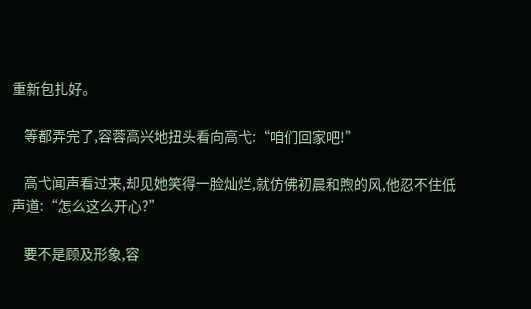重新包扎好。

    等都弄完了,容蓉高兴地扭头看向高弋:“咱们回家吧!”

    高弋闻声看过来,却见她笑得一脸灿烂,就仿佛初晨和煦的风,他忍不住低声道:“怎么这么开心?”

    要不是顾及形象,容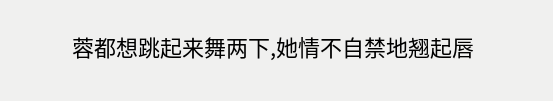蓉都想跳起来舞两下,她情不自禁地翘起唇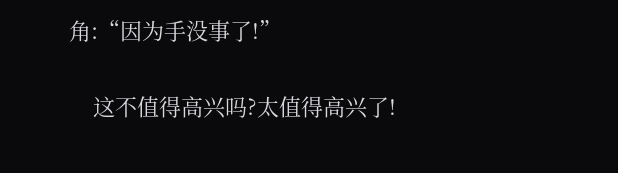角:“因为手没事了!”

    这不值得高兴吗?太值得高兴了!